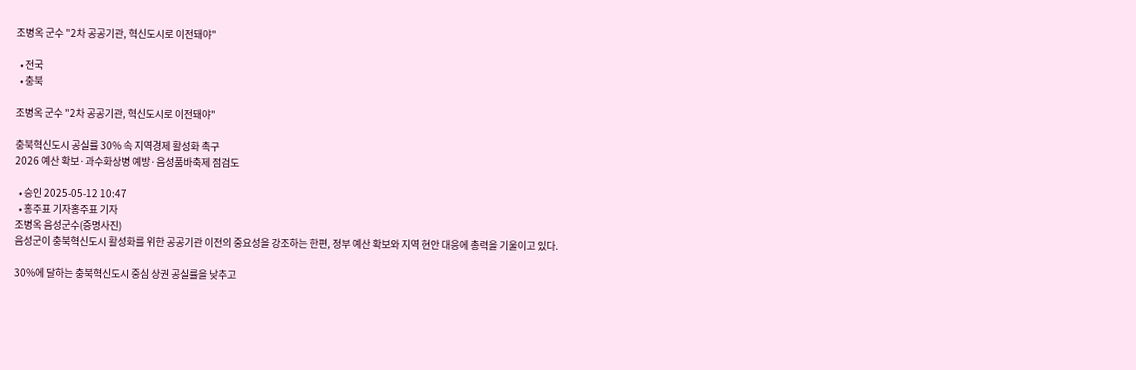조병옥 군수 "2차 공공기관, 혁신도시로 이전돼야"

  • 전국
  • 충북

조병옥 군수 "2차 공공기관, 혁신도시로 이전돼야"

충북혁신도시 공실률 30% 속 지역경제 활성화 촉구
2026 예산 확보·과수화상병 예방·음성품바축제 점검도

  • 승인 2025-05-12 10:47
  • 홍주표 기자홍주표 기자
조병옥 음성군수(증명사진)
음성군이 충북혁신도시 활성화를 위한 공공기관 이전의 중요성을 강조하는 한편, 정부 예산 확보와 지역 현안 대응에 총력을 기울이고 있다.

30%에 달하는 충북혁신도시 중심 상권 공실률을 낮추고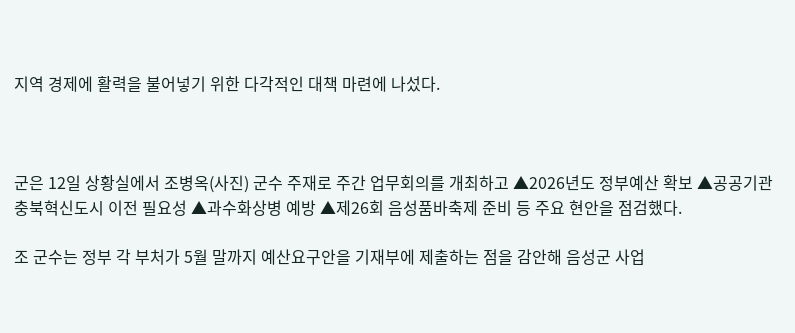지역 경제에 활력을 불어넣기 위한 다각적인 대책 마련에 나섰다.



군은 12일 상황실에서 조병옥(사진) 군수 주재로 주간 업무회의를 개최하고 ▲2026년도 정부예산 확보 ▲공공기관 충북혁신도시 이전 필요성 ▲과수화상병 예방 ▲제26회 음성품바축제 준비 등 주요 현안을 점검했다.

조 군수는 정부 각 부처가 5월 말까지 예산요구안을 기재부에 제출하는 점을 감안해 음성군 사업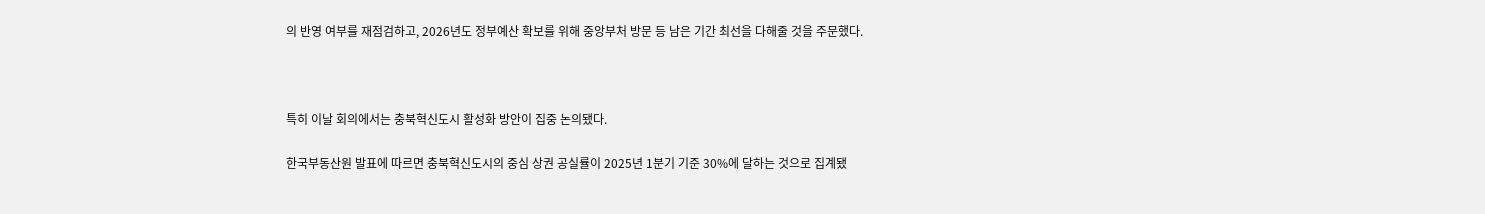의 반영 여부를 재점검하고, 2026년도 정부예산 확보를 위해 중앙부처 방문 등 남은 기간 최선을 다해줄 것을 주문했다.



특히 이날 회의에서는 충북혁신도시 활성화 방안이 집중 논의됐다.

한국부동산원 발표에 따르면 충북혁신도시의 중심 상권 공실률이 2025년 1분기 기준 30%에 달하는 것으로 집계됐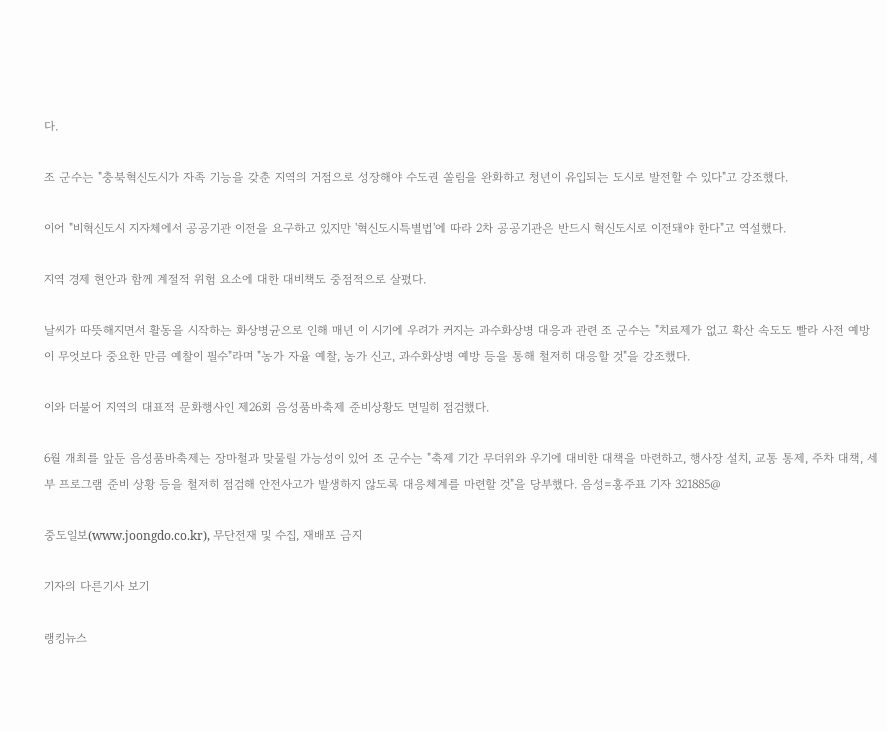다.

조 군수는 "충북혁신도시가 자족 기능을 갖춘 지역의 거점으로 성장해야 수도권 쏠림을 완화하고 청년이 유입되는 도시로 발전할 수 있다"고 강조했다.

이어 "비혁신도시 지자체에서 공공기관 이전을 요구하고 있지만 '혁신도시특별법'에 따라 2차 공공기관은 반드시 혁신도시로 이전돼야 한다"고 역설했다.

지역 경제 현안과 함께 계절적 위험 요소에 대한 대비책도 중점적으로 살폈다.

날씨가 따뜻해지면서 활동을 시작하는 화상병균으로 인해 매년 이 시기에 우려가 커지는 과수화상병 대응과 관련 조 군수는 "치료제가 없고 확산 속도도 빨라 사전 예방이 무엇보다 중요한 만큼 예찰이 필수"라며 "농가 자율 예찰, 농가 신고, 과수화상병 예방 등을 통해 철저히 대응할 것"을 강조했다.

이와 더불어 지역의 대표적 문화행사인 제26회 음성품바축제 준비상황도 면밀히 점검했다.

6월 개최를 앞둔 음성품바축제는 장마철과 맞물릴 가능성이 있어 조 군수는 "축제 기간 무더위와 우기에 대비한 대책을 마련하고, 행사장 설치, 교통 통제, 주차 대책, 세부 프로그램 준비 상황 등을 철저히 점검해 안전사고가 발생하지 않도록 대응체계를 마련할 것"을 당부했다. 음성=홍주표 기자 321885@

중도일보(www.joongdo.co.kr), 무단전재 및 수집, 재배포 금지

기자의 다른기사 보기

랭킹뉴스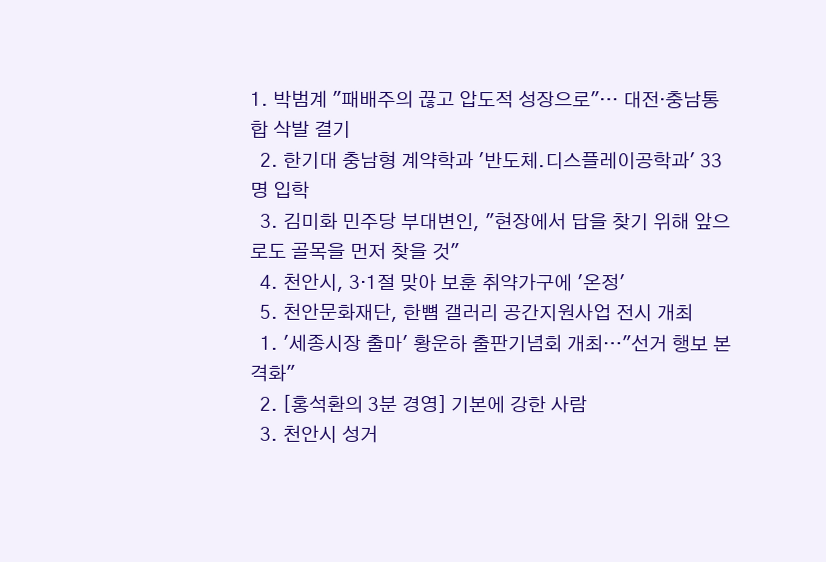1. 박범계 "패배주의 끊고 압도적 성장으로"… 대전·충남통합 삭발 결기
  2. 한기대 충남형 계약학과 '반도체.디스플레이공학과' 33명 입학
  3. 김미화 민주당 부대변인, "현장에서 답을 찾기 위해 앞으로도 골목을 먼저 찾을 것"
  4. 천안시, 3·1절 맞아 보훈 취약가구에 '온정'
  5. 천안문화재단, 한뼘 갤러리 공간지원사업 전시 개최
  1. '세종시장 출마' 황운하 출판기념회 개최…"선거 행보 본격화"
  2. [홍석환의 3분 경영] 기본에 강한 사람
  3. 천안시 성거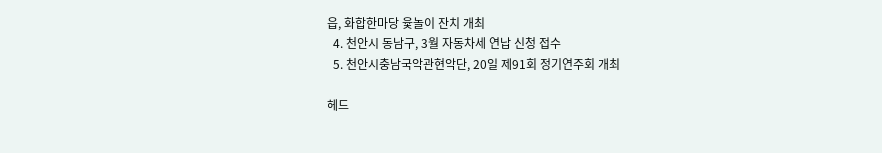읍, 화합한마당 윷놀이 잔치 개최
  4. 천안시 동남구, 3월 자동차세 연납 신청 접수
  5. 천안시충남국악관현악단, 20일 제91회 정기연주회 개최

헤드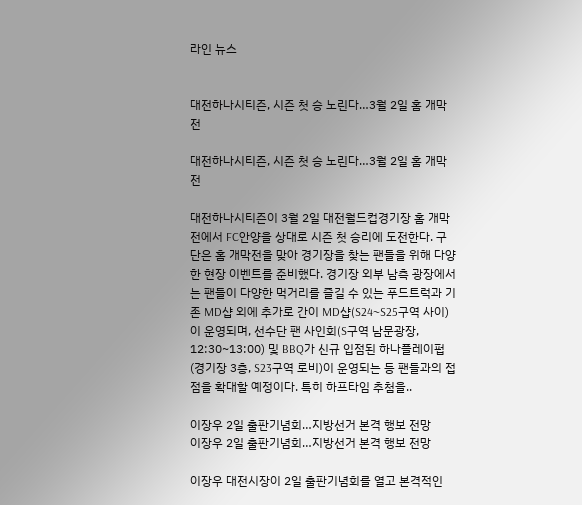라인 뉴스


대전하나시티즌, 시즌 첫 승 노린다…3월 2일 홈 개막전

대전하나시티즌, 시즌 첫 승 노린다…3월 2일 홈 개막전

대전하나시티즌이 3월 2일 대전월드컵경기장 홈 개막전에서 FC안양을 상대로 시즌 첫 승리에 도전한다. 구단은 홈 개막전을 맞아 경기장을 찾는 팬들을 위해 다양한 현장 이벤트를 준비했다. 경기장 외부 남측 광장에서는 팬들이 다양한 먹거리를 즐길 수 있는 푸드트럭과 기존 MD샵 외에 추가로 간이 MD샵(S24~S25구역 사이) 이 운영되며, 선수단 팬 사인회(S구역 남문광장, 12:30~13:00) 및 BBQ가 신규 입점된 하나플레이펍(경기장 3층, S23구역 로비)이 운영되는 등 팬들과의 접점을 확대할 예정이다. 특히 하프타임 추첨을..

이장우 2일 출판기념회…지방선거 본격 행보 전망
이장우 2일 출판기념회…지방선거 본격 행보 전망

이장우 대전시장이 2일 출판기념회를 열고 본격적인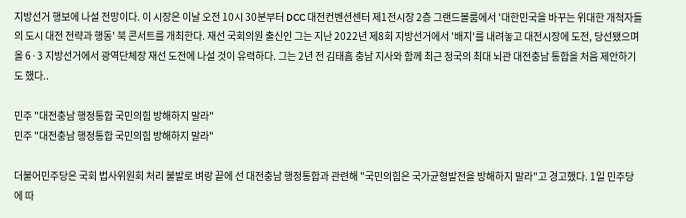지방선거 행보에 나설 전망이다. 이 시장은 이날 오전 10시 30분부터 DCC 대전컨벤션센터 제1전시장 2층 그랜드볼룸에서 '대한민국을 바꾸는 위대한 개척자들의 도시 대전 전략과 행동' 북 콘서트를 개최한다. 재선 국회의원 출신인 그는 지난 2022년 제8회 지방선거에서 '배지'를 내려놓고 대전시장에 도전, 당선됐으며 올 6·3 지방선거에서 광역단체장 재선 도전에 나설 것이 유력하다. 그는 2년 전 김태흠 충남 지사와 함께 최근 정국의 최대 뇌관 대전충남 통합을 처음 제안하기도 했다..

민주 "대전충남 행정통합 국민의힘 방해하지 말라"
민주 "대전충남 행정통합 국민의힘 방해하지 말라"

더불어민주당은 국회 법사위원회 처리 불발로 벼랑 끝에 선 대전충남 행정통합과 관련해 "국민의힘은 국가균형발전을 방해하지 말라"고 경고했다. 1일 민주당에 따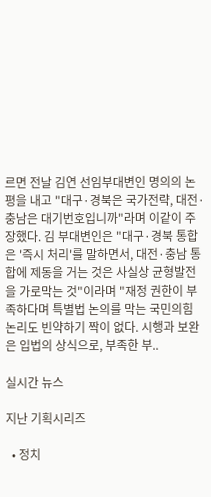르면 전날 김연 선임부대변인 명의의 논평을 내고 "대구·경북은 국가전략, 대전·충남은 대기번호입니까"라며 이같이 주장했다. 김 부대변인은 "대구·경북 통합은 '즉시 처리'를 말하면서, 대전·충남 통합에 제동을 거는 것은 사실상 균형발전을 가로막는 것"이라며 "재정 권한이 부족하다며 특별법 논의를 막는 국민의힘 논리도 빈약하기 짝이 없다. 시행과 보완은 입법의 상식으로, 부족한 부..

실시간 뉴스

지난 기획시리즈

  • 정치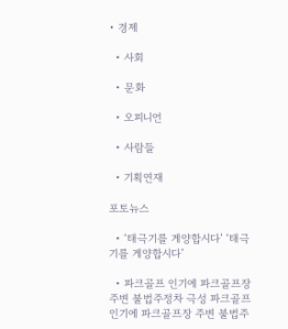• 경제

  • 사회

  • 문화

  • 오피니언

  • 사람들

  • 기획연재

포토뉴스

  • ‘태극기를 게양합시다’ ‘태극기를 게양합시다’

  • 파크골프 인기에 파크골프장 주변 불법주정차 극성 파크골프 인기에 파크골프장 주변 불법주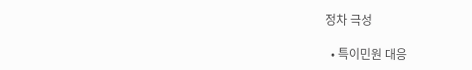정차 극성

  • 특이민원 대응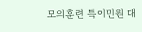모의훈련 특이민원 대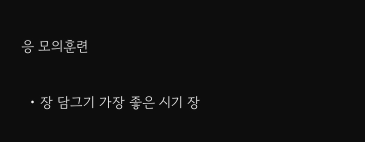응 모의훈련

  • 장 담그기 가장 좋은 시기 장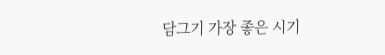담그기 가장 좋은 시기